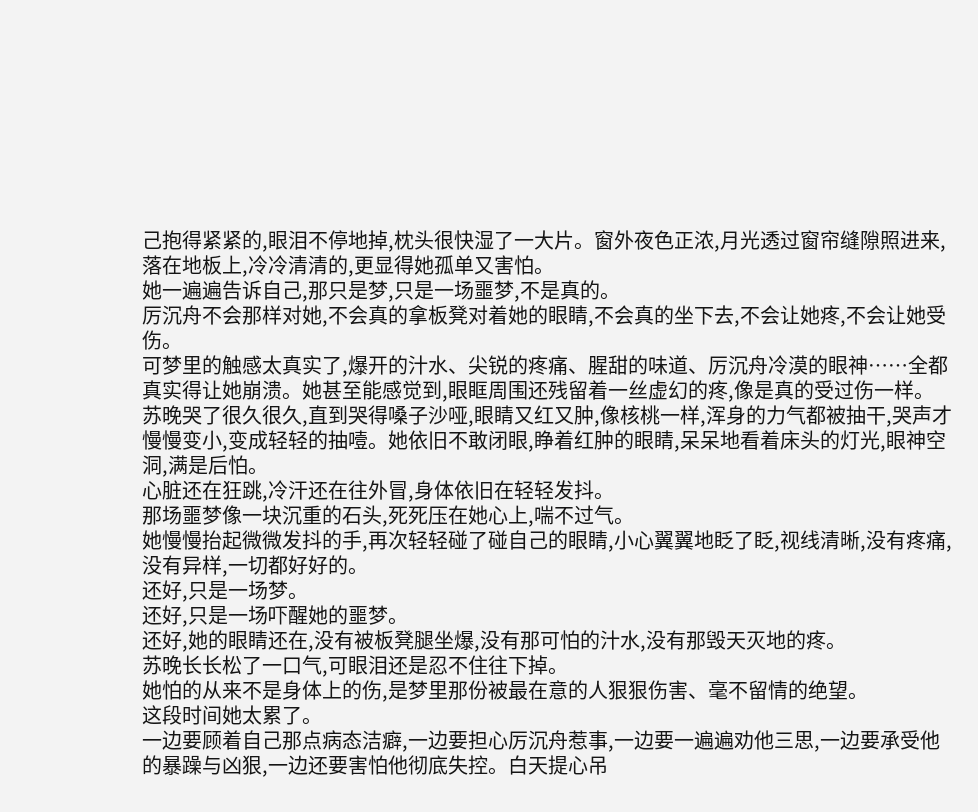己抱得紧紧的,眼泪不停地掉,枕头很快湿了一大片。窗外夜色正浓,月光透过窗帘缝隙照进来,落在地板上,冷冷清清的,更显得她孤单又害怕。
她一遍遍告诉自己,那只是梦,只是一场噩梦,不是真的。
厉沉舟不会那样对她,不会真的拿板凳对着她的眼睛,不会真的坐下去,不会让她疼,不会让她受伤。
可梦里的触感太真实了,爆开的汁水、尖锐的疼痛、腥甜的味道、厉沉舟冷漠的眼神……全都真实得让她崩溃。她甚至能感觉到,眼眶周围还残留着一丝虚幻的疼,像是真的受过伤一样。
苏晚哭了很久很久,直到哭得嗓子沙哑,眼睛又红又肿,像核桃一样,浑身的力气都被抽干,哭声才慢慢变小,变成轻轻的抽噎。她依旧不敢闭眼,睁着红肿的眼睛,呆呆地看着床头的灯光,眼神空洞,满是后怕。
心脏还在狂跳,冷汗还在往外冒,身体依旧在轻轻发抖。
那场噩梦像一块沉重的石头,死死压在她心上,喘不过气。
她慢慢抬起微微发抖的手,再次轻轻碰了碰自己的眼睛,小心翼翼地眨了眨,视线清晰,没有疼痛,没有异样,一切都好好的。
还好,只是一场梦。
还好,只是一场吓醒她的噩梦。
还好,她的眼睛还在,没有被板凳腿坐爆,没有那可怕的汁水,没有那毁天灭地的疼。
苏晚长长松了一口气,可眼泪还是忍不住往下掉。
她怕的从来不是身体上的伤,是梦里那份被最在意的人狠狠伤害、毫不留情的绝望。
这段时间她太累了。
一边要顾着自己那点病态洁癖,一边要担心厉沉舟惹事,一边要一遍遍劝他三思,一边要承受他的暴躁与凶狠,一边还要害怕他彻底失控。白天提心吊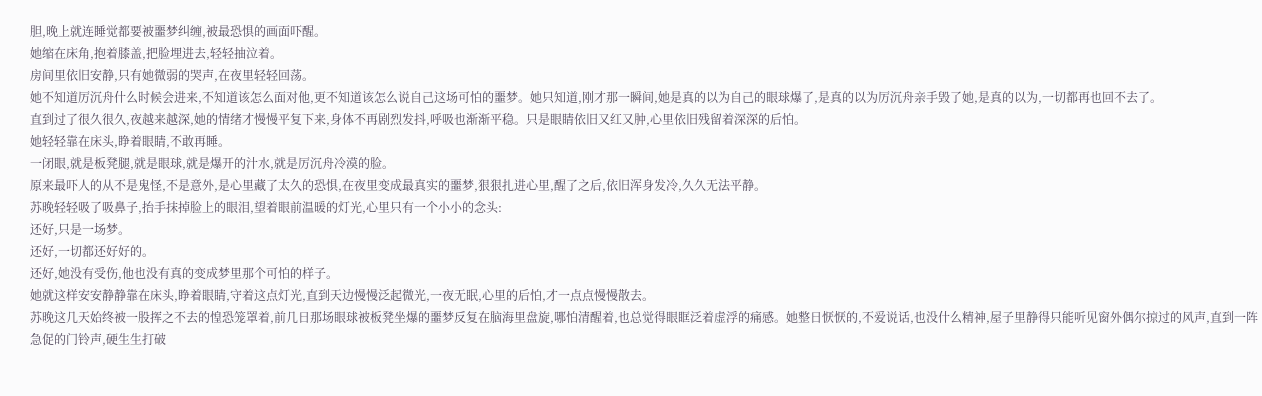胆,晚上就连睡觉都要被噩梦纠缠,被最恐惧的画面吓醒。
她缩在床角,抱着膝盖,把脸埋进去,轻轻抽泣着。
房间里依旧安静,只有她微弱的哭声,在夜里轻轻回荡。
她不知道厉沉舟什么时候会进来,不知道该怎么面对他,更不知道该怎么说自己这场可怕的噩梦。她只知道,刚才那一瞬间,她是真的以为自己的眼球爆了,是真的以为厉沉舟亲手毁了她,是真的以为,一切都再也回不去了。
直到过了很久很久,夜越来越深,她的情绪才慢慢平复下来,身体不再剧烈发抖,呼吸也渐渐平稳。只是眼睛依旧又红又肿,心里依旧残留着深深的后怕。
她轻轻靠在床头,睁着眼睛,不敢再睡。
一闭眼,就是板凳腿,就是眼球,就是爆开的汁水,就是厉沉舟冷漠的脸。
原来最吓人的从不是鬼怪,不是意外,是心里藏了太久的恐惧,在夜里变成最真实的噩梦,狠狠扎进心里,醒了之后,依旧浑身发冷,久久无法平静。
苏晚轻轻吸了吸鼻子,抬手抹掉脸上的眼泪,望着眼前温暖的灯光,心里只有一个小小的念头:
还好,只是一场梦。
还好,一切都还好好的。
还好,她没有受伤,他也没有真的变成梦里那个可怕的样子。
她就这样安安静静靠在床头,睁着眼睛,守着这点灯光,直到天边慢慢泛起微光,一夜无眠,心里的后怕,才一点点慢慢散去。
苏晚这几天始终被一股挥之不去的惶恐笼罩着,前几日那场眼球被板凳坐爆的噩梦反复在脑海里盘旋,哪怕清醒着,也总觉得眼眶泛着虚浮的痛感。她整日恹恹的,不爱说话,也没什么精神,屋子里静得只能听见窗外偶尔掠过的风声,直到一阵急促的门铃声,硬生生打破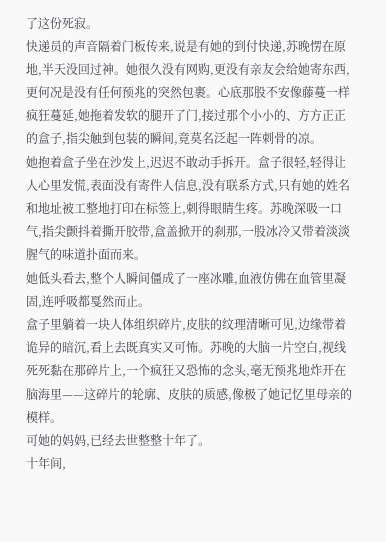了这份死寂。
快递员的声音隔着门板传来,说是有她的到付快递,苏晚愣在原地,半天没回过神。她很久没有网购,更没有亲友会给她寄东西,更何况是没有任何预兆的突然包裹。心底那股不安像藤蔓一样疯狂蔓延,她拖着发软的腿开了门,接过那个小小的、方方正正的盒子,指尖触到包装的瞬间,竟莫名泛起一阵刺骨的凉。
她抱着盒子坐在沙发上,迟迟不敢动手拆开。盒子很轻,轻得让人心里发慌,表面没有寄件人信息,没有联系方式,只有她的姓名和地址被工整地打印在标签上,刺得眼睛生疼。苏晚深吸一口气,指尖颤抖着撕开胶带,盒盖掀开的刹那,一股冰冷又带着淡淡腥气的味道扑面而来。
她低头看去,整个人瞬间僵成了一座冰雕,血液仿佛在血管里凝固,连呼吸都戛然而止。
盒子里躺着一块人体组织碎片,皮肤的纹理清晰可见,边缘带着诡异的暗沉,看上去既真实又可怖。苏晚的大脑一片空白,视线死死黏在那碎片上,一个疯狂又恐怖的念头,毫无预兆地炸开在脑海里——这碎片的轮廓、皮肤的质感,像极了她记忆里母亲的模样。
可她的妈妈,已经去世整整十年了。
十年间,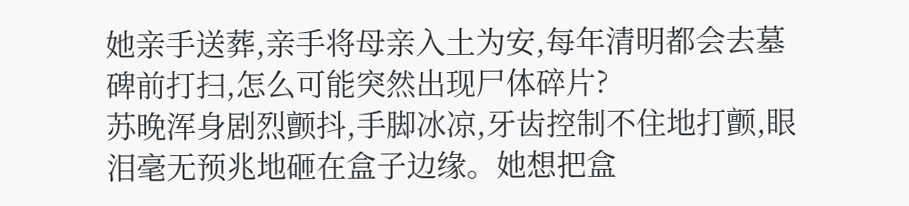她亲手送葬,亲手将母亲入土为安,每年清明都会去墓碑前打扫,怎么可能突然出现尸体碎片?
苏晚浑身剧烈颤抖,手脚冰凉,牙齿控制不住地打颤,眼泪毫无预兆地砸在盒子边缘。她想把盒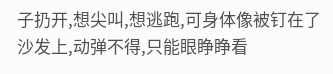子扔开,想尖叫,想逃跑,可身体像被钉在了沙发上,动弹不得,只能眼睁睁看